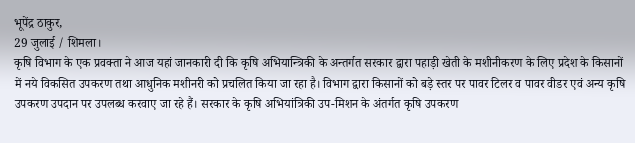भूपेंद्र ठाकुर,
29 जुलाई / शिमला।
कृषि विभाग के एक प्रवक्ता ने आज यहां जानकारी दी कि कृषि अभियान्त्रिकी के अन्तर्गत सरकार द्वारा पहाड़ी खेती के मशीनीकरण के लिए प्रदेश के किसानों में नये विकसित उपकरण तथा आधुनिक मशीनरी को प्रचलित किया जा रहा है। विभाग द्वारा किसानों को बड़े स्तर पर पावर टिलर व पावर वीडर एवं अन्य कृषि उपकरण उपदान पर उपलब्ध करवाए जा रहे हैं। सरकार के कृषि अभियांत्रिकी उप-मिशन के अंतर्गत कृषि उपकरण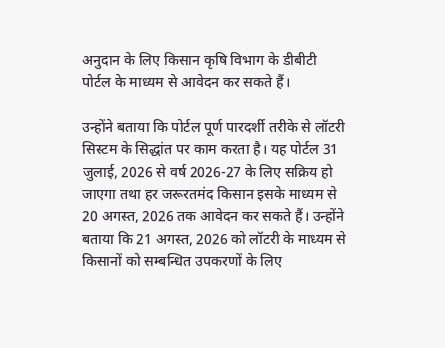अनुदान के लिए किसान कृषि विभाग के डीबीटी पोर्टल के माध्यम से आवेदन कर सकते हैं।

उन्होंने बताया कि पोर्टल पूर्ण पारदर्शी तरीके से लॉटरी सिस्टम के सिद्धांत पर काम करता है। यह पोर्टल 31 जुलाई, 2026 से वर्ष 2026-27 के लिए सक्रिय हो जाएगा तथा हर जरूरतमंद किसान इसके माध्यम से 20 अगस्त, 2026 तक आवेदन कर सकते हैं। उन्होंने बताया कि 21 अगस्त, 2026 को लॉटरी के माध्यम से किसानों को सम्बन्धित उपकरणों के लिए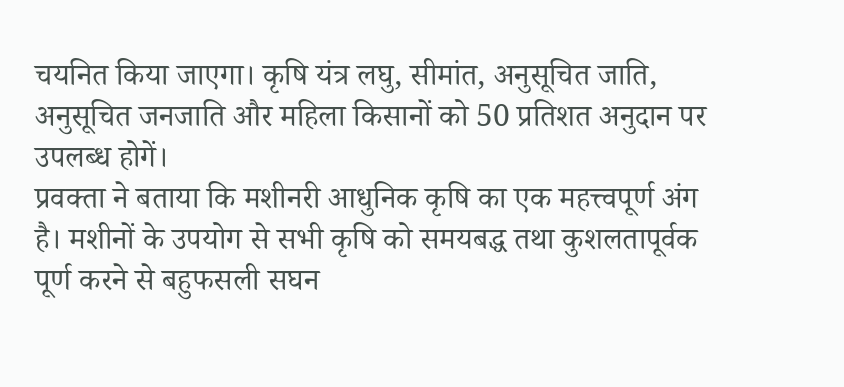चयनित किया जाएगा। कृषि यंत्र लघु, सीमांत, अनुसूचित जाति, अनुसूचित जनजाति और महिला किसानों को 50 प्रतिशत अनुदान पर उपलब्ध होगें।
प्रवक्ता ने बताया कि मशीनरी आधुनिक कृषि का एक महत्त्वपूर्ण अंग है। मशीनों के उपयोग से सभी कृषि को समयबद्ध तथा कुशलतापूर्वक पूर्ण करने से बहुफसली सघन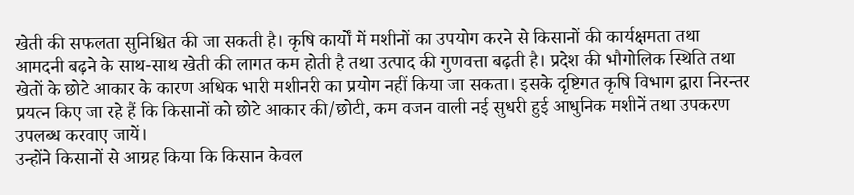खेती की सफलता सुनिश्चित की जा सकती है। कृषि कार्यों में मशीनों का उपयोग करने से किसानों की कार्यक्षमता तथा आमदनी बढ़ने के साथ-साथ खेती की लागत कम होती है तथा उत्पाद की गुणवत्ता बढ़ती है। प्रदेश की भौगोलिक स्थिति तथा खेतों के छोटे आकार के कारण अधिक भारी मशीनरी का प्रयोग नहीं किया जा सकता। इसके दृष्टिगत कृषि विभाग द्वारा निरन्तर प्रयत्न किए जा रहे हैं कि किसानों को छोटे आकार की/छोटी, कम वजन वाली नई सुधरी हुई आधुनिक मशीनें तथा उपकरण उपलब्ध करवाए जायें।
उन्होंने किसानों से आग्रह किया कि किसान केवल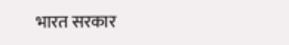भारत सरकार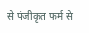से पंजीकृत फर्म से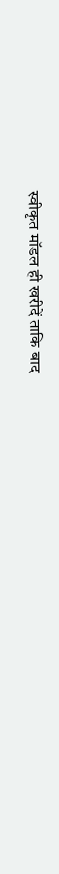स्वीकृत मॉडल ही खरीदें ताकि बाद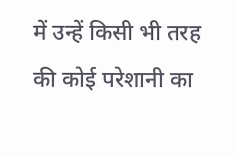में उन्हें किसी भी तरह की कोई परेशानी का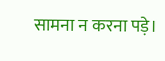सामना न करना पड़े।